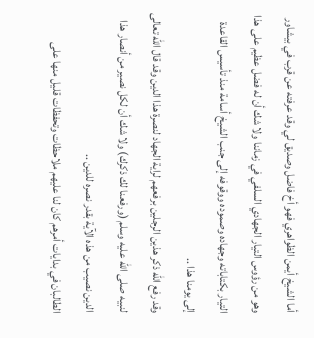أما الشيخ أيمن الظواهري فهو أخ فاضل وصديق لي وقد عرفته عن قرب في بيشاور وهو من رؤوس التيار الجهادي السلفي في زماننا ولا شك أن له فضل عظيم على هذا التيار بكتاباته وجهاده وصموده ووقوفه إلى جنب الشيخ أسامة منذ تأسيس القاعدة إلى يومنا هذا ..
وقد رفع الله ذكر هذين الرجلين برفعهم لراية الجهاد لنصرة هذا الدين وقد قال الله تعالى لنبيه صلى الله عليه وسلم (ورفعنا لك ذكرك) ولا شك أن لكل نصير من أنصار هذا الدين نصيب من هذه الآية بقدر نصره للدين ..
الطالبان في بدايات أمرهم كان لنا عليهم ملاحظات وتحفظات قليل منها على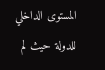المستوى الداخلي للدولة حيث لم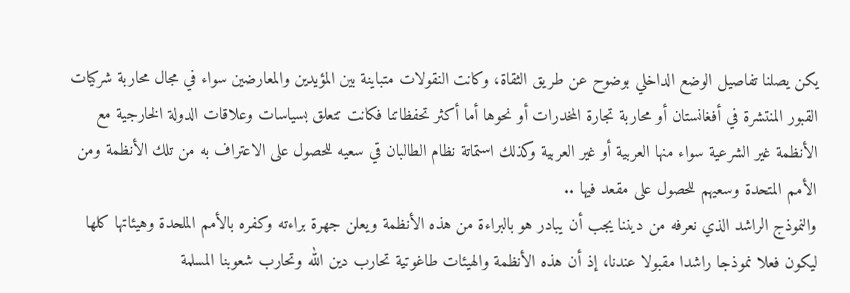يكن يصلنا تفاصيل الوضع الداخلي بوضوح عن طريق الثقاة، وكانت النقولات متباينة بين المؤيدين والمعارضين سواء في مجال محاربة شركيات القبور المنتشرة في أفغانستان أو محاربة تجارة المخدرات أو نحوها أما أكثر تحفظاتنا فكانت تتعلق بسياسات وعلاقات الدولة الخارجية مع الأنظمة غير الشرعية سواء منها العربية أو غير العربية وكذلك استماتة نظام الطالبان قي سعيه للحصول على الاعتراف به من تلك الأنظمة ومن الأمم المتحدة وسعيهم للحصول على مقعد فيها ..
والنموذج الراشد الذي نعرفه من ديننا يجب أن يبادر هو بالبراءة من هذه الأنظمة ويعلن جهرة براءته وكفره بالأمم الملحدة وهيئاتها كلها ليكون فعلا نموذجا راشدا مقبولا عندنا، إذ أن هذه الأنظمة والهيئات طاغوتية تحارب دين الله وتحارب شعوبنا المسلمة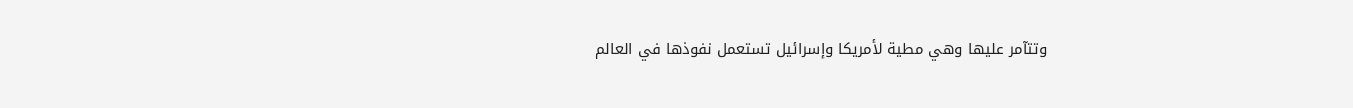وتتآمر عليها وهي مطية لأمريكا وإسرائيل تستعمل نفوذها في العالم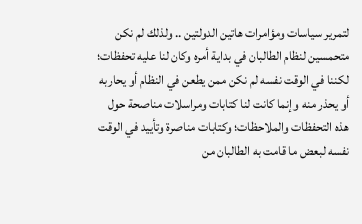لتمرير سياسات ومؤامرات هاتين الدولتين .. ولذلك لم نكن متحمسين لنظام الطالبان في بداية أمره وكان لنا عليه تحفظات؛ لكننا في الوقت نفسه لم نكن ممن يطعن في النظام أو يحاربه أو يحذر منه وإنما كانت لنا كتابات ومراسلات مناصحة حول هذه التحفظات والملاحظات؛ وكتابات مناصرة وتأييد في الوقت نفسه لبعض ما قامت به الطالبان من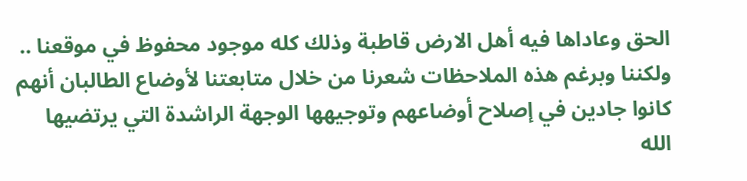الحق وعاداها فيه أهل الارض قاطبة وذلك كله موجود محفوظ في موقعنا ..
ولكننا وبرغم هذه الملاحظات شعرنا من خلال متابعتنا لأوضاع الطالبان أنهم كانوا جادين في إصلاح أوضاعهم وتوجيهها الوجهة الراشدة التي يرتضيها الله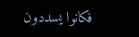فكانوا يسددون